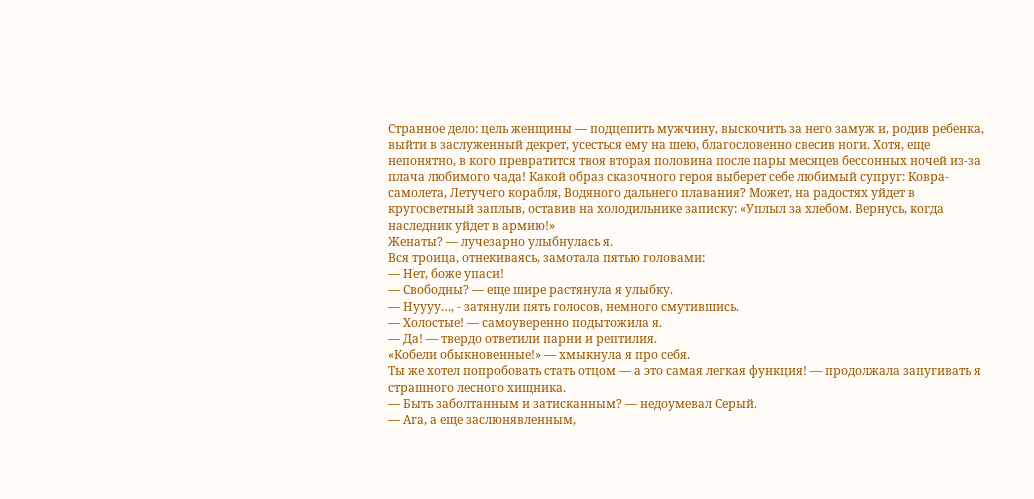Странное дело: цель женщины — подцепить мужчину, выскочить за него замуж и, родив ребенка, выйти в заслуженный декрет, усесться ему на шею, благословенно свесив ноги. Хотя, еще непонятно, в кого превратится твоя вторая половина после пары месяцев бессонных ночей из-за плача любимого чада! Какой образ сказочного героя выберет себе любимый супруг: Ковра-самолета, Летучего корабля, Водяного дальнего плавания? Может, на радостях уйдет в кругосветный заплыв, оставив на холодильнике записку: «Уплыл за хлебом. Вернусь, когда наследник уйдет в армию!»
Женаты? — лучезарно улыбнулась я.
Вся троица, отнекиваясь, замотала пятью головами:
— Нет, боже упаси!
— Свободны? — еще шире растянула я улыбку.
— Нуууу…, - затянули пять голосов, немного смутившись.
— Холостые! — самоуверенно подытожила я.
— Да! — твердо ответили парни и рептилия.
«Кобели обыкновенные!» — хмыкнула я про себя.
Ты же хотел попробовать стать отцом — а это самая легкая функция! — продолжала запугивать я страшного лесного хищника.
— Быть заболтанным и затисканным? — недоумевал Серый.
— Ага, а еще заслюнявленным,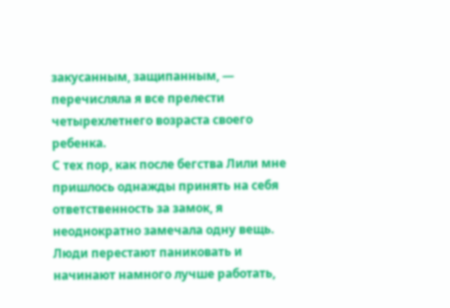закусанным, защипанным, — перечисляла я все прелести четырехлетнего возраста своего ребенка.
С тех пор, как после бегства Лили мне пришлось однажды принять на себя ответственность за замок, я неоднократно замечала одну вещь. Люди перестают паниковать и начинают намного лучше работать,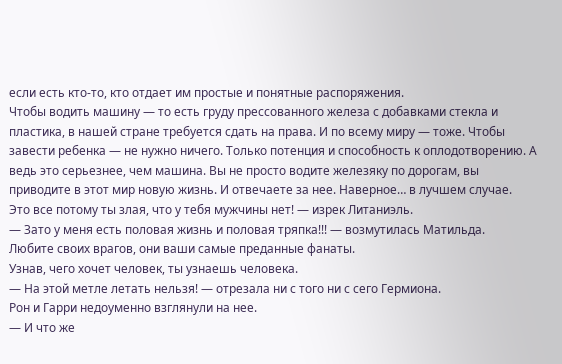если есть кто-то, кто отдает им простые и понятные распоряжения.
Чтобы водить машину — то есть груду прессованного железа с добавками стекла и пластика, в нашей стране требуется сдать на права. И по всему миру — тоже. Чтобы завести ребенка — не нужно ничего. Только потенция и способность к оплодотворению. А ведь это серьезнее, чем машина. Вы не просто водите железяку по дорогам, вы приводите в этот мир новую жизнь. И отвечаете за нее. Наверное… в лучшем случае.
Это все потому ты злая, что у тебя мужчины нет! — изрек Литаниэль.
— Зато у меня есть половая жизнь и половая тряпка!!! — возмутилась Матильда.
Любите своих врагов, они ваши самые преданные фанаты.
Узнав, чего хочет человек, ты узнаешь человека.
— На этой метле летать нельзя! — отрезала ни с того ни с сего Гермиона.
Рон и Гарри недоуменно взглянули на нее.
— И что же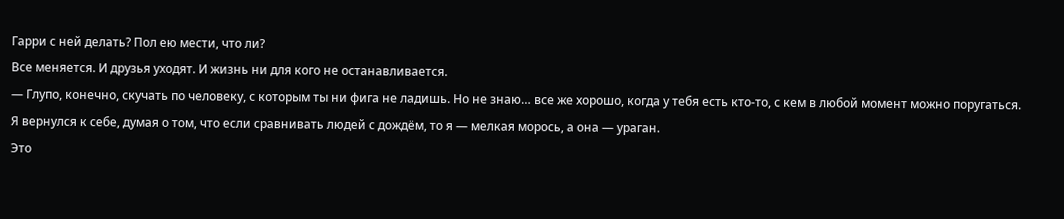Гарри с ней делать? Пол ею мести, что ли?
Все меняется. И друзья уходят. И жизнь ни для кого не останавливается.
— Глупо, конечно, скучать по человеку, с которым ты ни фига не ладишь. Но не знаю… все же хорошо, когда у тебя есть кто-то, с кем в любой момент можно поругаться.
Я вернулся к себе, думая о том, что если сравнивать людей с дождём, то я — мелкая морось, а она — ураган.
Это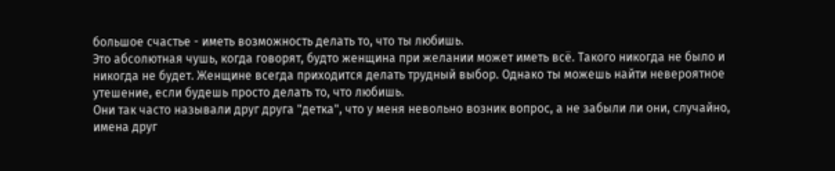большое счастье - иметь возможность делать то, что ты любишь.
Это абсолютная чушь, когда говорят, будто женщина при желании может иметь всё. Такого никогда не было и никогда не будет. Женщине всегда приходится делать трудный выбор. Однако ты можешь найти невероятное утешение, если будешь просто делать то, что любишь.
Они так часто называли друг друга "детка", что у меня невольно возник вопрос, а не забыли ли они, случайно, имена друг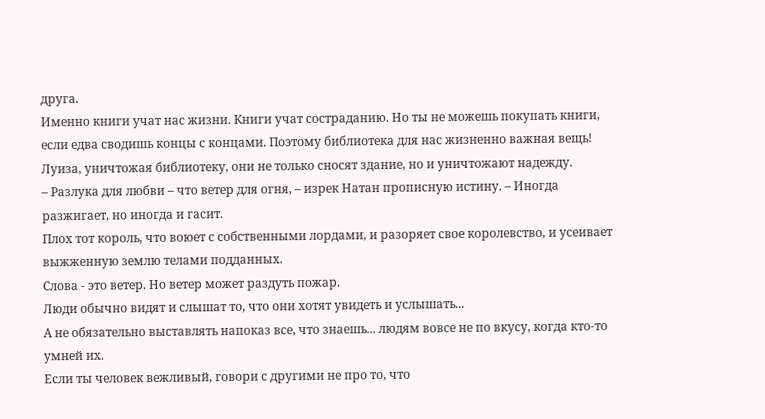друга.
Именно книги учат нас жизни. Книги учат состраданию. Но ты не можешь покупать книги, если едва сводишь концы с концами. Поэтому библиотека для нас жизненно важная вещь! Луиза, уничтожая библиотеку, они не только сносят здание, но и уничтожают надежду.
– Разлука для любви – что ветер для огня, – изрек Натан прописную истину. – Иногда разжигает, но иногда и гасит.
Плох тот король, что воюет с собственными лордами, и разоряет свое королевство, и усеивает выжженную землю телами подданных.
Слова - это ветер. Но ветер может раздуть пожар.
Люди обычно видят и слышат то, что они хотят увидеть и услышать...
А не обязательно выставлять напоказ все, что знаешь... людям вовсе не по вкусу, когда кто-то умней их.
Если ты человек вежливый, говори с другими не про то, что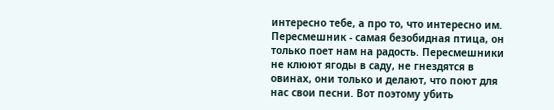интересно тебе, а про то, что интересно им.
Пересмешник - самая безобидная птица, он только поет нам на радость. Пересмешники не клюют ягоды в саду, не гнездятся в овинах, они только и делают, что поют для нас свои песни. Вот поэтому убить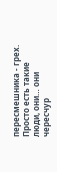пересмешника - грех.
Просто есть такие люди, они… они чересчур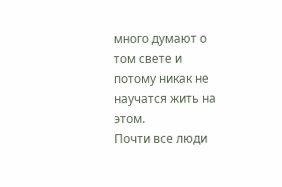много думают о том свете и потому никак не научатся жить на этом.
Почти все люди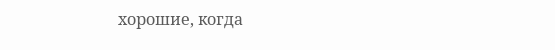хорошие, когда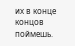их в конце концов поймешь.